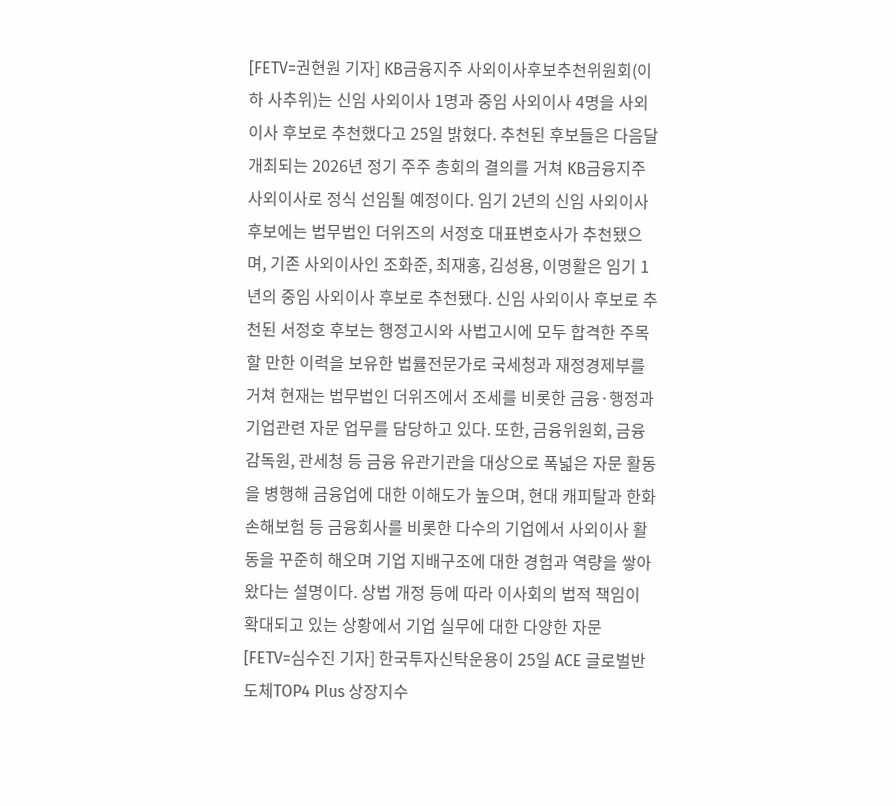[FETV=권현원 기자] KB금융지주 사외이사후보추천위원회(이하 사추위)는 신임 사외이사 1명과 중임 사외이사 4명을 사외이사 후보로 추천했다고 25일 밝혔다. 추천된 후보들은 다음달 개최되는 2026년 정기 주주 총회의 결의를 거쳐 KB금융지주 사외이사로 정식 선임될 예정이다. 임기 2년의 신임 사외이사 후보에는 법무법인 더위즈의 서정호 대표변호사가 추천됐으며, 기존 사외이사인 조화준, 최재홍, 김성용, 이명활은 임기 1년의 중임 사외이사 후보로 추천됐다. 신임 사외이사 후보로 추천된 서정호 후보는 행정고시와 사법고시에 모두 합격한 주목할 만한 이력을 보유한 법률전문가로 국세청과 재정경제부를 거쳐 현재는 법무법인 더위즈에서 조세를 비롯한 금융·행정과 기업관련 자문 업무를 담당하고 있다. 또한, 금융위원회, 금융감독원, 관세청 등 금융 유관기관을 대상으로 폭넓은 자문 활동을 병행해 금융업에 대한 이해도가 높으며, 현대 캐피탈과 한화손해보험 등 금융회사를 비롯한 다수의 기업에서 사외이사 활동을 꾸준히 해오며 기업 지배구조에 대한 경험과 역량을 쌓아왔다는 설명이다. 상법 개정 등에 따라 이사회의 법적 책임이 확대되고 있는 상황에서 기업 실무에 대한 다양한 자문
[FETV=심수진 기자] 한국투자신탁운용이 25일 ACE 글로벌반도체TOP4 Plus 상장지수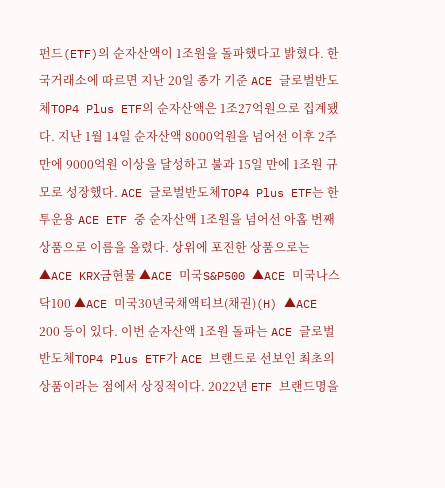펀드(ETF)의 순자산액이 1조원을 돌파했다고 밝혔다. 한국거래소에 따르면 지난 20일 종가 기준 ACE 글로벌반도체TOP4 Plus ETF의 순자산액은 1조27억원으로 집계됐다. 지난 1월 14일 순자산액 8000억원을 넘어선 이후 2주 만에 9000억원 이상을 달성하고 불과 15일 만에 1조원 규모로 성장했다. ACE 글로벌반도체TOP4 Plus ETF는 한투운용 ACE ETF 중 순자산액 1조원을 넘어선 아홉 번째 상품으로 이름을 올렸다. 상위에 포진한 상품으로는 ▲ACE KRX금현물 ▲ACE 미국S&P500 ▲ACE 미국나스닥100 ▲ACE 미국30년국채액티브(채권)(H) ▲ACE 200 등이 있다. 이번 순자산액 1조원 돌파는 ACE 글로벌반도체TOP4 Plus ETF가 ACE 브랜드로 선보인 최초의 상품이라는 점에서 상징적이다. 2022년 ETF 브랜드명을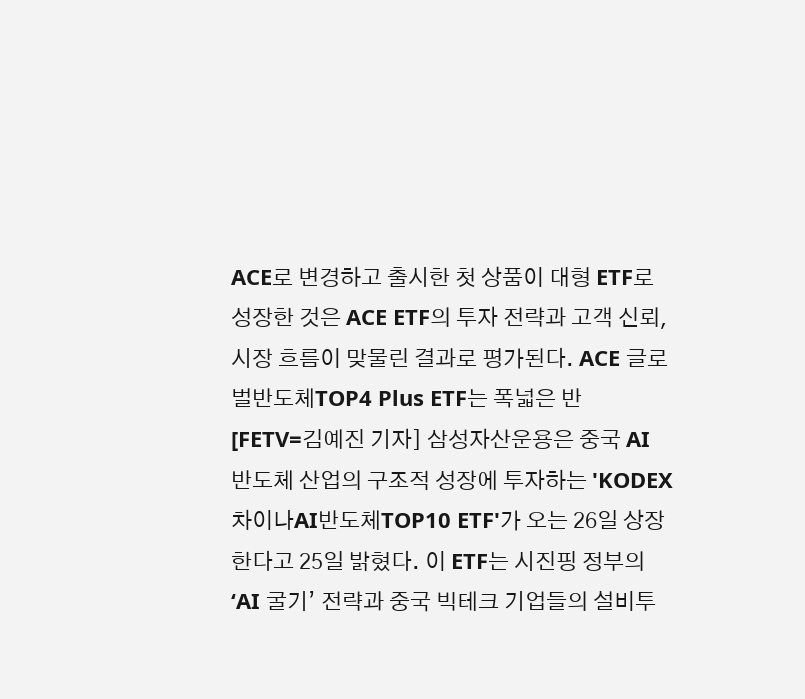ACE로 변경하고 출시한 첫 상품이 대형 ETF로 성장한 것은 ACE ETF의 투자 전략과 고객 신뢰, 시장 흐름이 맞물린 결과로 평가된다. ACE 글로벌반도체TOP4 Plus ETF는 폭넓은 반
[FETV=김예진 기자] 삼성자산운용은 중국 AI 반도체 산업의 구조적 성장에 투자하는 'KODEX 차이나AI반도체TOP10 ETF'가 오는 26일 상장한다고 25일 밝혔다. 이 ETF는 시진핑 정부의 ‘AI 굴기’ 전략과 중국 빅테크 기업들의 설비투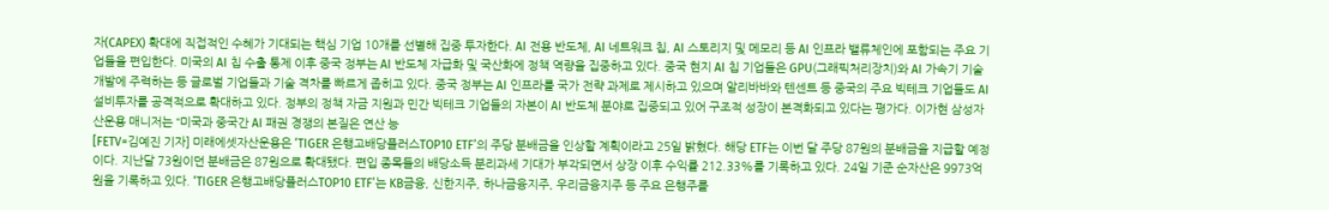자(CAPEX) 확대에 직접적인 수혜가 기대되는 핵심 기업 10개를 선별해 집중 투자한다. AI 전용 반도체, AI 네트워크 칩, AI 스토리지 및 메모리 등 AI 인프라 밸류체인에 포함되는 주요 기업들을 편입한다. 미국의 AI 칩 수출 통제 이후 중국 정부는 AI 반도체 자급화 및 국산화에 정책 역량을 집중하고 있다. 중국 현지 AI 칩 기업들은 GPU(그래픽처리장치)와 AI 가속기 기술 개발에 주력하는 등 글로벌 기업들과 기술 격차를 빠르게 좁히고 있다. 중국 정부는 AI 인프라를 국가 전략 과제로 제시하고 있으며 알리바바와 텐센트 등 중국의 주요 빅테크 기업들도 AI 설비투자를 공격적으로 확대하고 있다. 정부의 정책 자금 지원과 민간 빅테크 기업들의 자본이 AI 반도체 분야로 집중되고 있어 구조적 성장이 본격화되고 있다는 평가다. 이가현 삼성자산운용 매니저는 “미국과 중국간 AI 패권 경쟁의 본질은 연산 능
[FETV=김예진 기자] 미래에셋자산운용은 ‘TIGER 은행고배당플러스TOP10 ETF’의 주당 분배금을 인상할 계획이라고 25일 밝혔다. 해당 ETF는 이번 달 주당 87원의 분배금을 지급할 예정이다. 지난달 73원이던 분배금은 87원으로 확대됐다. 편입 종목들의 배당소득 분리과세 기대가 부각되면서 상장 이후 수익률 212.33%를 기록하고 있다. 24일 기준 순자산은 9973억원을 기록하고 있다. ‘TIGER 은행고배당플러스TOP10 ETF’는 KB금융, 신한지주, 하나금융지주, 우리금융지주 등 주요 은행주를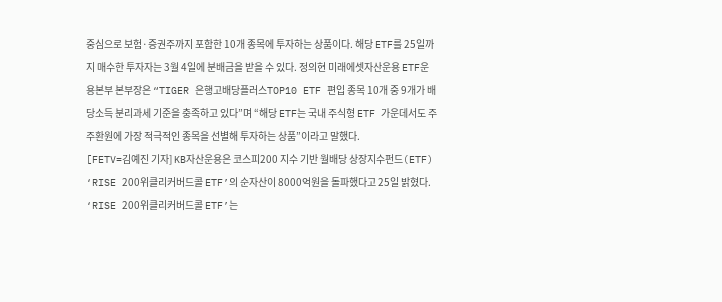중심으로 보험·증권주까지 포함한 10개 종목에 투자하는 상품이다. 해당 ETF를 25일까지 매수한 투자자는 3월 4일에 분배금을 받을 수 있다. 정의현 미래에셋자산운용 ETF운용본부 본부장은 “TIGER 은행고배당플러스TOP10 ETF 편입 종목 10개 중 9개가 배당소득 분리과세 기준을 충족하고 있다”며 “해당 ETF는 국내 주식형 ETF 가운데서도 주주환원에 가장 적극적인 종목을 선별해 투자하는 상품”이라고 말했다.
[FETV=김예진 기자] KB자산운용은 코스피200 지수 기반 월배당 상장지수펀드(ETF) ‘RISE 200위클리커버드콜 ETF’의 순자산이 8000억원을 돌파했다고 25일 밝혔다. ‘RISE 200위클리커버드콜 ETF’는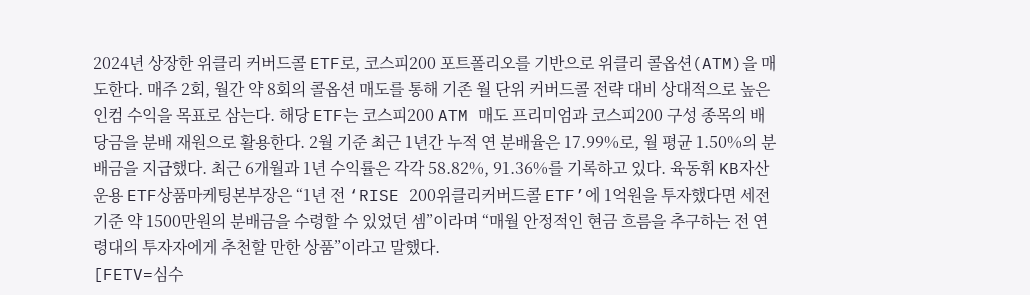2024년 상장한 위클리 커버드콜 ETF로, 코스피200 포트폴리오를 기반으로 위클리 콜옵션(ATM)을 매도한다. 매주 2회, 월간 약 8회의 콜옵션 매도를 통해 기존 월 단위 커버드콜 전략 대비 상대적으로 높은 인컴 수익을 목표로 삼는다. 해당 ETF는 코스피200 ATM 매도 프리미엄과 코스피200 구성 종목의 배당금을 분배 재원으로 활용한다. 2월 기준 최근 1년간 누적 연 분배율은 17.99%로, 월 평균 1.50%의 분배금을 지급했다. 최근 6개월과 1년 수익률은 각각 58.82%, 91.36%를 기록하고 있다. 육동휘 KB자산운용 ETF상품마케팅본부장은 “1년 전 ‘RISE 200위클리커버드콜 ETF’에 1억원을 투자했다면 세전 기준 약 1500만원의 분배금을 수령할 수 있었던 셈”이라며 “매월 안정적인 현금 흐름을 추구하는 전 연령대의 투자자에게 추천할 만한 상품”이라고 말했다.
[FETV=심수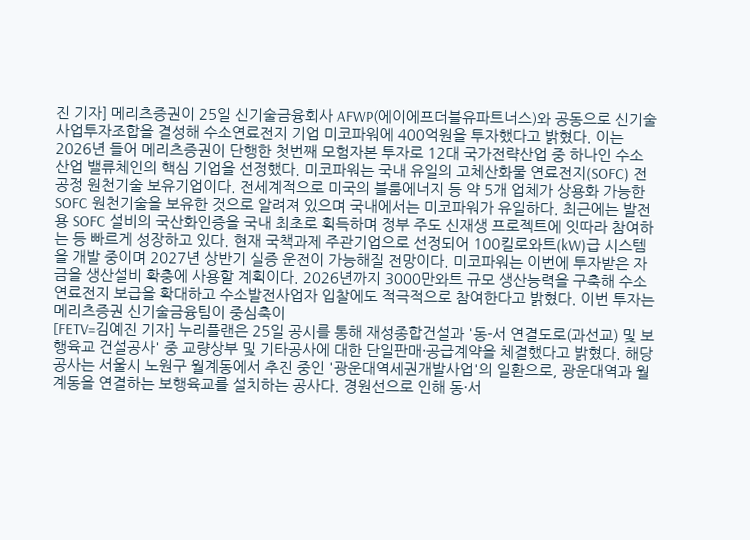진 기자] 메리츠증권이 25일 신기술금융회사 AFWP(에이에프더블유파트너스)와 공동으로 신기술사업투자조합을 결성해 수소연료전지 기업 미코파워에 400억원을 투자했다고 밝혔다. 이는 2026년 들어 메리츠증권이 단행한 첫번째 모험자본 투자로 12대 국가전략산업 중 하나인 수소산업 밸류체인의 핵심 기업을 선정했다. 미코파워는 국내 유일의 고체산화물 연료전지(SOFC) 전 공정 원천기술 보유기업이다. 전세계적으로 미국의 블룸에너지 등 약 5개 업체가 상용화 가능한 SOFC 원천기술을 보유한 것으로 알려져 있으며 국내에서는 미코파워가 유일하다. 최근에는 발전용 SOFC 설비의 국산화인증을 국내 최초로 획득하며 정부 주도 신재생 프로젝트에 잇따라 참여하는 등 빠르게 성장하고 있다. 현재 국책과제 주관기업으로 선정되어 100킬로와트(kW)급 시스템을 개발 중이며 2027년 상반기 실증 운전이 가능해질 전망이다. 미코파워는 이번에 투자받은 자금을 생산설비 확충에 사용할 계획이다. 2026년까지 3000만와트 규모 생산능력을 구축해 수소연료전지 보급을 확대하고 수소발전사업자 입찰에도 적극적으로 참여한다고 밝혔다. 이번 투자는 메리츠증권 신기술금융팀이 중심축이
[FETV=김예진 기자] 누리플랜은 25일 공시를 통해 재성종합건설과 '동-서 연결도로(과선교) 및 보행육교 건설공사' 중 교량상부 및 기타공사에 대한 단일판매·공급계약을 체결했다고 밝혔다. 해당 공사는 서울시 노원구 월계동에서 추진 중인 '광운대역세권개발사업'의 일환으로, 광운대역과 월계동을 연결하는 보행육교를 설치하는 공사다. 경원선으로 인해 동·서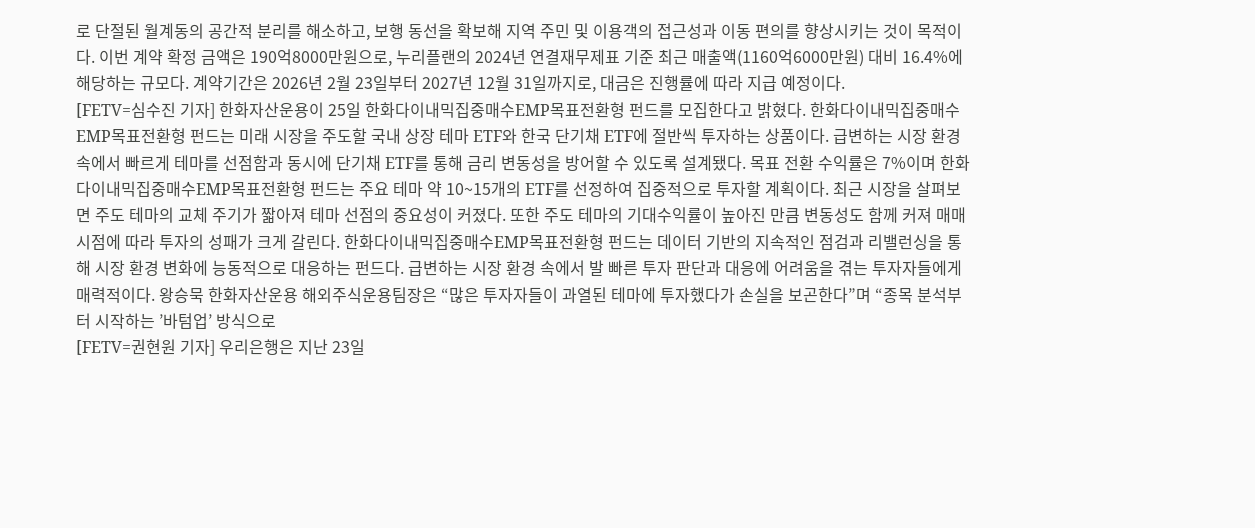로 단절된 월계동의 공간적 분리를 해소하고, 보행 동선을 확보해 지역 주민 및 이용객의 접근성과 이동 편의를 향상시키는 것이 목적이다. 이번 계약 확정 금액은 190억8000만원으로, 누리플랜의 2024년 연결재무제표 기준 최근 매출액(1160억6000만원) 대비 16.4%에 해당하는 규모다. 계약기간은 2026년 2월 23일부터 2027년 12월 31일까지로, 대금은 진행률에 따라 지급 예정이다.
[FETV=심수진 기자] 한화자산운용이 25일 한화다이내믹집중매수EMP목표전환형 펀드를 모집한다고 밝혔다. 한화다이내믹집중매수EMP목표전환형 펀드는 미래 시장을 주도할 국내 상장 테마 ETF와 한국 단기채 ETF에 절반씩 투자하는 상품이다. 급변하는 시장 환경 속에서 빠르게 테마를 선점함과 동시에 단기채 ETF를 통해 금리 변동성을 방어할 수 있도록 설계됐다. 목표 전환 수익률은 7%이며 한화다이내믹집중매수EMP목표전환형 펀드는 주요 테마 약 10~15개의 ETF를 선정하여 집중적으로 투자할 계획이다. 최근 시장을 살펴보면 주도 테마의 교체 주기가 짧아져 테마 선점의 중요성이 커졌다. 또한 주도 테마의 기대수익률이 높아진 만큼 변동성도 함께 커져 매매 시점에 따라 투자의 성패가 크게 갈린다. 한화다이내믹집중매수EMP목표전환형 펀드는 데이터 기반의 지속적인 점검과 리밸런싱을 통해 시장 환경 변화에 능동적으로 대응하는 펀드다. 급변하는 시장 환경 속에서 발 빠른 투자 판단과 대응에 어려움을 겪는 투자자들에게 매력적이다. 왕승묵 한화자산운용 해외주식운용팀장은 “많은 투자자들이 과열된 테마에 투자했다가 손실을 보곤한다”며 “종목 분석부터 시작하는 ’바텀업’ 방식으로
[FETV=권현원 기자] 우리은행은 지난 23일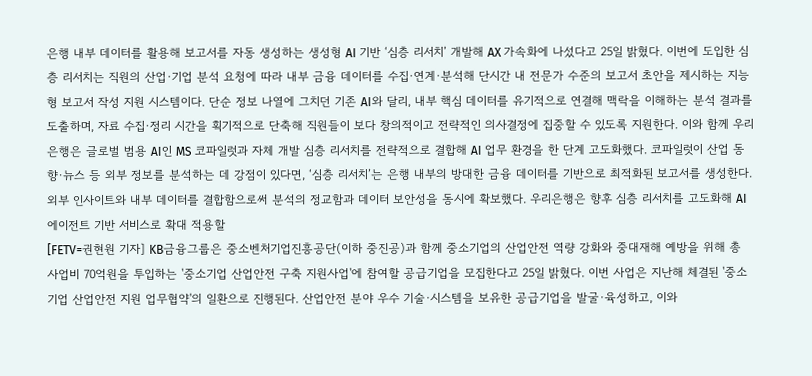은행 내부 데이터를 활용해 보고서를 자동 생성하는 생성형 AI 기반 ‘심층 리서치’ 개발해 AX 가속화에 나섰다고 25일 밝혔다. 이번에 도입한 심층 리서치는 직원의 산업·기업 분석 요청에 따라 내부 금융 데이터를 수집·연계·분석해 단시간 내 전문가 수준의 보고서 초안을 제시하는 지능형 보고서 작성 지원 시스템이다. 단순 정보 나열에 그치던 기존 AI와 달리, 내부 핵심 데이터를 유기적으로 연결해 맥락을 이해하는 분석 결과를 도출하며, 자료 수집·정리 시간을 획기적으로 단축해 직원들이 보다 창의적이고 전략적인 의사결정에 집중할 수 있도록 지원한다. 이와 함께 우리은행은 글로벌 범용 AI인 MS 코파일럿과 자체 개발 심층 리서치를 전략적으로 결합해 AI 업무 환경을 한 단계 고도화했다. 코파일럿이 산업 동향·뉴스 등 외부 정보를 분석하는 데 강점이 있다면, ‘심층 리서치’는 은행 내부의 방대한 금융 데이터를 기반으로 최적화된 보고서를 생성한다. 외부 인사이트와 내부 데이터를 결합함으로써 분석의 정교함과 데이터 보안성을 동시에 확보했다. 우리은행은 향후 심층 리서치를 고도화해 AI에이전트 기반 서비스로 확대 적용할
[FETV=권현원 기자] KB금융그룹은 중소벤처기업진흥공단(이하 중진공)과 함께 중소기업의 산업안전 역량 강화와 중대재해 예방을 위해 총 사업비 70억원을 투입하는 '중소기업 산업안전 구축 지원사업'에 참여할 공급기업을 모집한다고 25일 밝혔다. 이번 사업은 지난해 체결된 '중소기업 산업안전 지원 업무협약'의 일환으로 진행된다. 산업안전 분야 우수 기술·시스템을 보유한 공급기업을 발굴·육성하고, 이와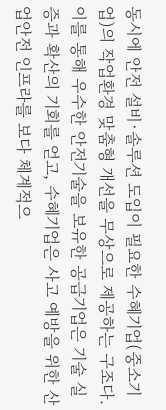동시에 안전 설비·솔루션 도입이 필요한 수혜기업(중소기업)의 작업환경 맞춤형 개선을 무상으로 제공하는 구조다. 이를 통해 우수한 안전기술을 보유한 공급기업은 기술 실증과 확산의 기회를 얻고, 수혜기업은 사고 예방을 위한 산업안전 인프라를 보다 체계적으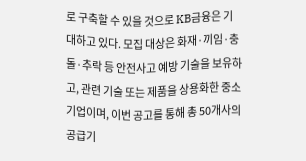로 구축할 수 있을 것으로 KB금융은 기대하고 있다. 모집 대상은 화재·끼임·충돌·추락 등 안전사고 예방 기술을 보유하고, 관련 기술 또는 제품을 상용화한 중소기업이며, 이번 공고를 통해 총 50개사의 공급기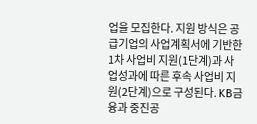업을 모집한다. 지원 방식은 공급기업의 사업계획서에 기반한 1차 사업비 지원(1단계)과 사업성과에 따른 후속 사업비 지원(2단계)으로 구성된다. KB금융과 중진공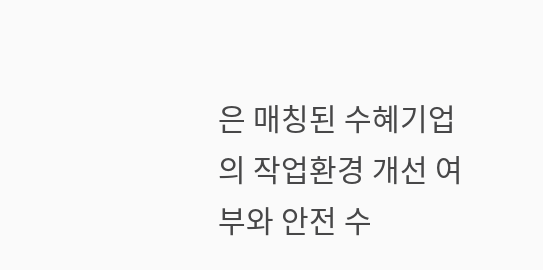은 매칭된 수혜기업의 작업환경 개선 여부와 안전 수